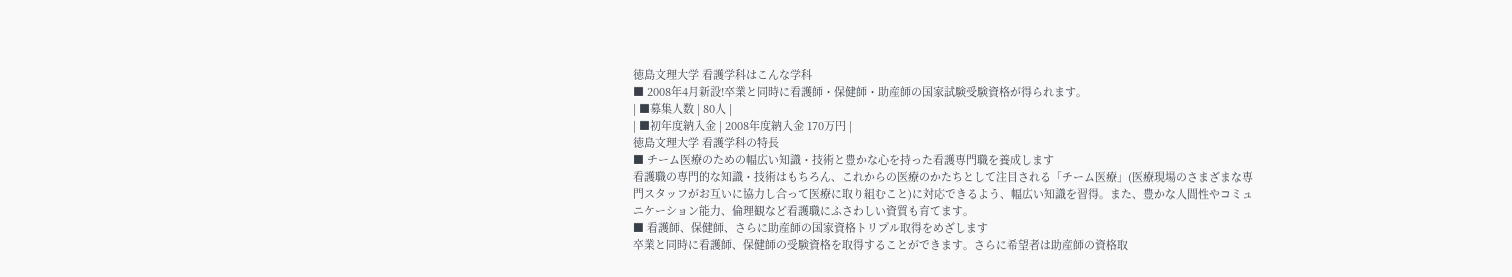徳島文理大学 看護学科はこんな学科
■ 2008年4月新設!卒業と同時に看護師・保健師・助産師の国家試験受験資格が得られます。
| ■募集人数 | 80人 |
| ■初年度納入金 | 2008年度納入金 170万円 |
徳島文理大学 看護学科の特長
■ チーム医療のための幅広い知識・技術と豊かな心を持った看護専門職を養成します
看護職の専門的な知識・技術はもちろん、これからの医療のかたちとして注目される「チーム医療」(医療現場のさまざまな専門スタッフがお互いに協力し合って医療に取り組むこと)に対応できるよう、幅広い知識を習得。また、豊かな人間性やコミュニケーション能力、倫理観など看護職にふさわしい資質も育てます。
■ 看護師、保健師、さらに助産師の国家資格トリプル取得をめざします
卒業と同時に看護師、保健師の受験資格を取得することができます。さらに希望者は助産師の資格取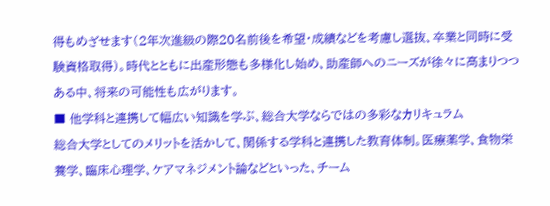得もめざせます(2年次進級の際20名前後を希望・成績などを考慮し選抜、卒業と同時に受験資格取得)。時代とともに出産形態も多様化し始め、助産師へのニーズが徐々に高まりつつある中、将来の可能性も広がります。
■ 他学科と連携して幅広い知識を学ぶ、総合大学ならではの多彩なカリキュラム
総合大学としてのメリットを活かして、関係する学科と連携した教育体制。医療薬学、食物栄養学、臨床心理学、ケアマネジメント論などといった、チーム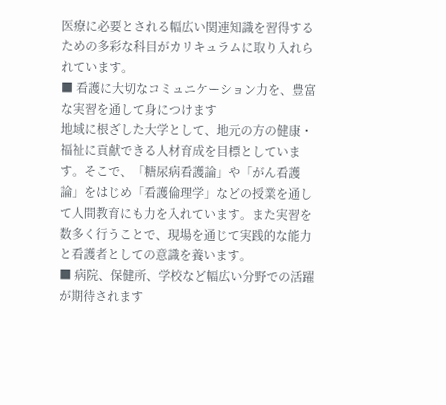医療に必要とされる幅広い関連知識を習得するための多彩な科目がカリキュラムに取り入れられています。
■ 看護に大切なコミュニケーション力を、豊富な実習を通して身につけます
地域に根ざした大学として、地元の方の健康・福祉に貢献できる人材育成を目標としています。そこで、「糖尿病看護論」や「がん看護論」をはじめ「看護倫理学」などの授業を通して人間教育にも力を入れています。また実習を数多く行うことで、現場を通じて実践的な能力と看護者としての意識を養います。
■ 病院、保健所、学校など幅広い分野での活躍が期待されます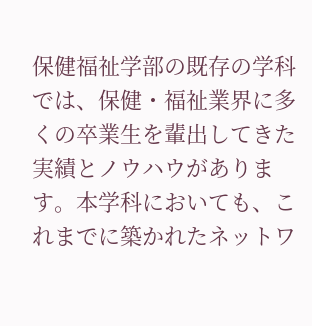保健福祉学部の既存の学科では、保健・福祉業界に多くの卒業生を輩出してきた実績とノウハウがあります。本学科においても、これまでに築かれたネットワ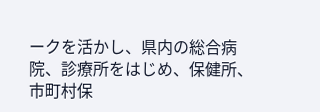ークを活かし、県内の総合病院、診療所をはじめ、保健所、市町村保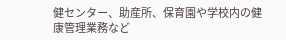健センター、助産所、保育園や学校内の健康管理業務など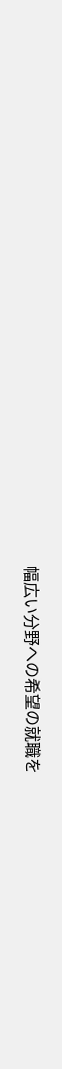幅広い分野への希望の就職を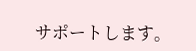サポートします。